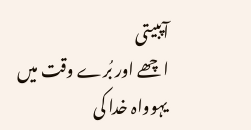آپبیتی
اچھے اور بُرے وقت میں یہوواہ خدا کی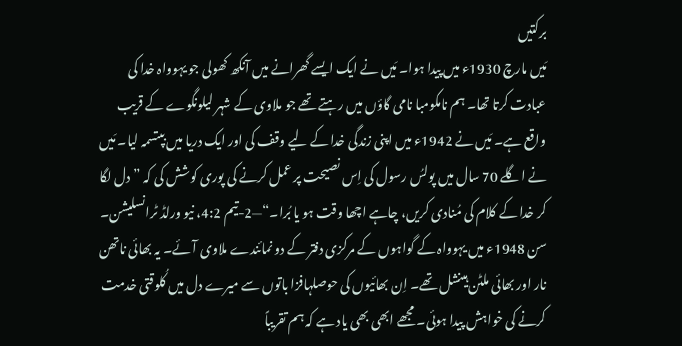برکتیں
مَیں مارچ 1930ء میں پیدا ہوا۔ مَیں نے ایک ایسے گھرانے میں آنکھ کھولی جو یہوواہ خدا کی عبادت کرتا تھا۔ ہم نامکومبا نامی گاؤں میں رہتے تھے جو ملاوی کے شہر لیلونگوے کے قریب واقع ہے۔ مَیں نے 1942ء میں اپنی زندگی خدا کے لیے وقف کی اور ایک دریا میں بپتسمہ لیا۔ مَیں نے اگلے 70 سال میں پولسُ رسول کی اِس نصیحت پر عمل کرنے کی پوری کوشش کی کہ ”دل لگا کر خدا کے کلام کی مُنادی کریں، چاہے اچھا وقت ہو یا بُرا۔“—2-تیم 4:2، نیو ورلڈ ٹرانسلیشن۔
سن 1948ء میں یہوواہ کے گواہوں کے مرکزی دفتر کے دو نمائندے ملاوی آئے۔ یہ بھائی ناتھن نار اور بھائی ملٹن ہینشل تھے۔ اِن بھائیوں کی حوصلہافزا باتوں سے میرے دل میں کُلوقتی خدمت کرنے کی خواہش پیدا ہوئی۔ مجھے ابھی بھی یاد ہے کہ ہم تقریباً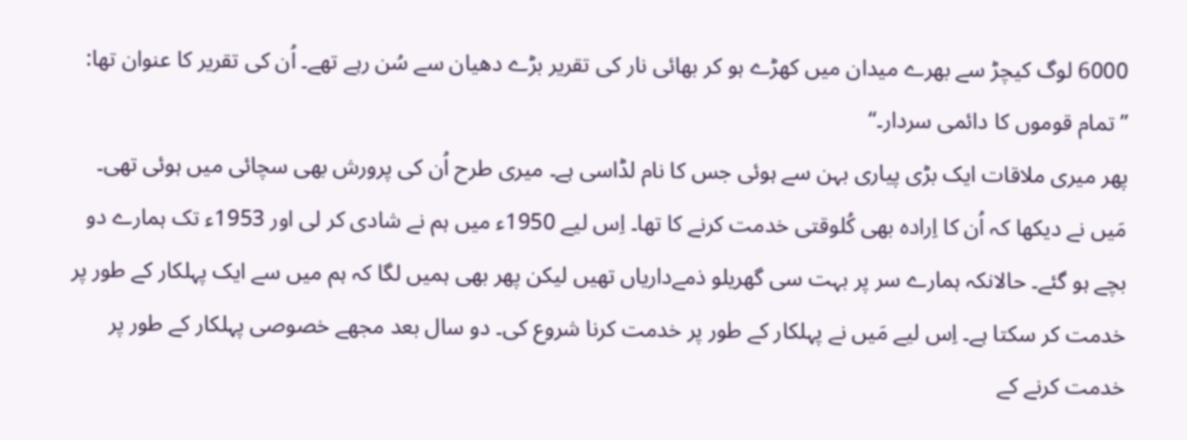6000 لوگ کیچڑ سے بھرے میدان میں کھڑے ہو کر بھائی نار کی تقریر بڑے دھیان سے سُن رہے تھے۔ اُن کی تقریر کا عنوان تھا: ”تمام قوموں کا دائمی سردار۔“
پھر میری ملاقات ایک بڑی پیاری بہن سے ہوئی جس کا نام لڈاسی ہے۔ میری طرح اُن کی پرورش بھی سچائی میں ہوئی تھی۔ مَیں نے دیکھا کہ اُن کا اِرادہ بھی کُلوقتی خدمت کرنے کا تھا۔ اِس لیے 1950ء میں ہم نے شادی کر لی اور 1953ء تک ہمارے دو بچے ہو گئے۔ حالانکہ ہمارے سر پر بہت سی گھریلو ذمےداریاں تھیں لیکن پھر بھی ہمیں لگا کہ ہم میں سے ایک پہلکار کے طور پر خدمت کر سکتا ہے۔ اِس لیے مَیں نے پہلکار کے طور پر خدمت کرنا شروع کی۔ دو سال بعد مجھے خصوصی پہلکار کے طور پر خدمت کرنے کے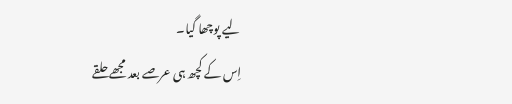لیے پوچھا گیا۔
اِس کے کچھ ہی عرصے بعد مجھے حلقے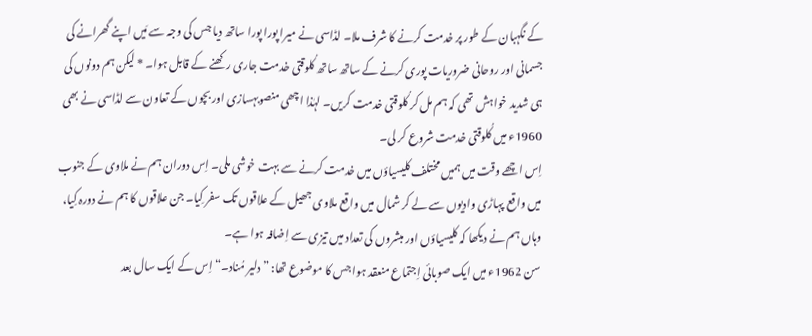کے نگہبان کے طور پر خدمت کرنے کا شرف ملا۔ لڈاسی نے میرا پورا پورا ساتھ دیا جس کی وجہ سے مَیں اپنے گھرانے کی جسمانی اور روحانی ضروریات پوری کرنے کے ساتھ ساتھ کُلوقتی خدمت جاری رکھنے کے قابل ہوا۔ * لیکن ہم دونوں کی ہی شدید خواہش تھی کہ ہم مل کر کُلوقتی خدمت کریں۔ لہٰذا اچھی منصوبہسازی اور بچوں کے تعاون سے لڈاسی نے بھی 1960ء میں کُلوقتی خدمت شروع کر لی۔
اِس اچھے وقت میں ہمیں مختلف کلیسیاؤں میں خدمت کرنے سے بہت خوشی ملی۔ اِس دوران ہم نے ملاوی کے جنوب میں واقع پہاڑی وادیوں سے لے کر شمال میں واقع ملاوی جھیل کے علاقوں تک سفر کِیا۔ جن علاقوں کا ہم نے دورہ کِیا، وہاں ہم نے دیکھا کہ کلیسیاؤں اور مبشروں کی تعداد میں تیزی سے اِضافہ ہوا ہے۔
سن 1962ء میں ایک صوبائی اِجتماع منعقد ہوا جس کا موضوع تھا: ”دلیر مُناد۔“ اِس کے ایک سال بعد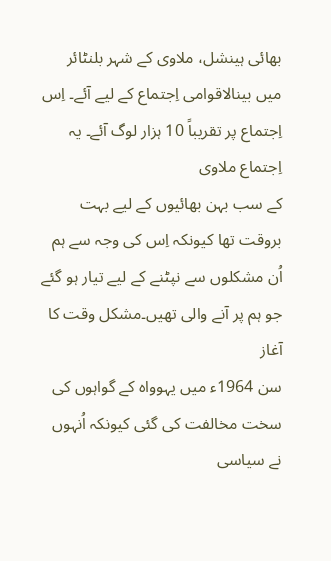بھائی ہینشل، ملاوی کے شہر بلنٹائر میں بینالاقوامی اِجتماع کے لیے آئے۔ اِس اِجتماع پر تقریباً 10 ہزار لوگ آئے۔ یہ اِجتماع ملاوی
کے سب بہن بھائیوں کے لیے بہت بروقت تھا کیونکہ اِس کی وجہ سے ہم اُن مشکلوں سے نپٹنے کے لیے تیار ہو گئے جو ہم پر آنے والی تھیں۔مشکل وقت کا آغاز
سن 1964ء میں یہوواہ کے گواہوں کی سخت مخالفت کی گئی کیونکہ اُنہوں نے سیاسی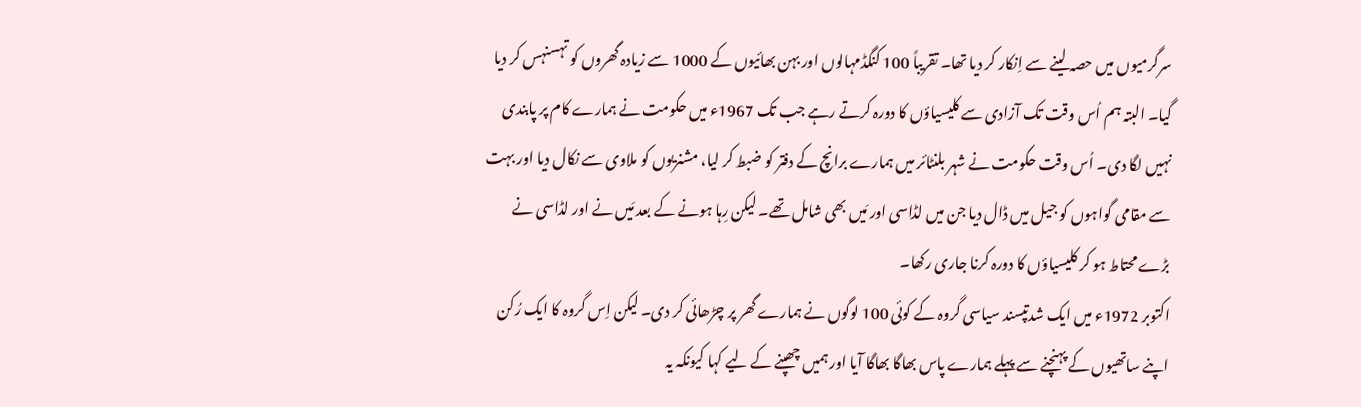سرگرمیوں میں حصہ لینے سے اِنکار کر دیا تھا۔ تقریباً 100 کنگڈمہالوں اور بہن بھائیوں کے 1000 سے زیادہ گھروں کو تہسنہس کر دیا گیا۔ البتہ ہم اُس وقت تک آزادی سے کلیسیاؤں کا دورہ کرتے رہے جب تک 1967ء میں حکومت نے ہمارے کام پر پابندی نہیں لگا دی۔ اُس وقت حکومت نے شہر بلنٹائر میں ہمارے برانچ کے دفتر کو ضبط کر لیا، مشنریوں کو ملاوی سے نکال دیا اور بہت سے مقامی گواہوں کو جیل میں ڈال دیا جن میں لڈاسی اور مَیں بھی شامل تھے۔ لیکن رِہا ہونے کے بعد مَیں نے اور لڈاسی نے بڑے محتاط ہو کر کلیسیاؤں کا دورہ کرنا جاری رکھا۔
اکتوبر 1972ء میں ایک شدتپسند سیاسی گروہ کے کوئی 100 لوگوں نے ہمارے گھر پر چڑھائی کر دی۔ لیکن اِس گروہ کا ایک رُکن اپنے ساتھیوں کے پہنچنے سے پہلے ہمارے پاس بھاگا بھاگا آیا اور ہمیں چھپنے کے لیے کہا کیونکہ یہ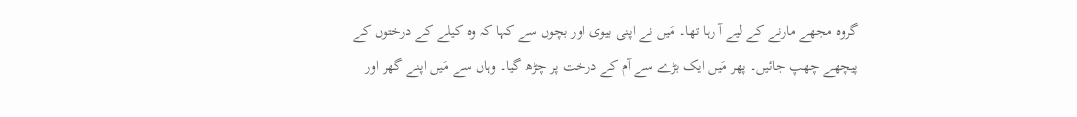گروہ مجھے مارنے کے لیے آ رہا تھا۔ مَیں نے اپنی بیوی اور بچوں سے کہا کہ وہ کیلے کے درختوں کے پیچھے چھپ جائیں۔ پھر مَیں ایک بڑے سے آم کے درخت پر چڑھ گیا۔ وہاں سے مَیں اپنے گھر اور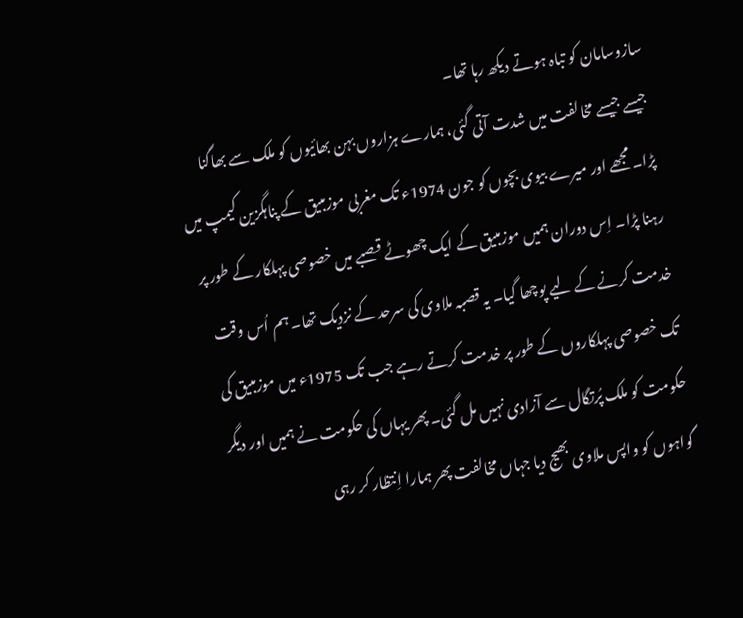سازوسامان کو تباہ ہوتے دیکھ رہا تھا۔
جیسے جیسے مخالفت میں شدت آتی گئی، ہمارے ہزاروں بہن بھائیوں کو ملک سے بھاگنا پڑا۔ مجھے اور میرے بیوی بچوں کو جون 1974ء تک مغربی موزمبیق کے پناہگزین کیمپ میں رہنا پڑا۔ اِس دوران ہمیں موزمبیق کے ایک چھوٹے قصبے میں خصوصی پہلکار کے طور پر خدمت کرنے کے لیے پوچھا گیا۔ یہ قصبہ ملاوی کی سرحد کے نزدیک تھا۔ ہم اُس وقت تک خصوصی پہلکاروں کے طور پر خدمت کرتے رہے جب تک 1975ء میں موزمبیق کی حکومت کو ملک پُرتگال سے آزادی نہیں مل گئی۔ پھر یہاں کی حکومت نے ہمیں اور دیگر گواہوں کو واپس ملاوی بھیج دیا جہاں مخالفت پھر ہمارا اِنتظار کر رہی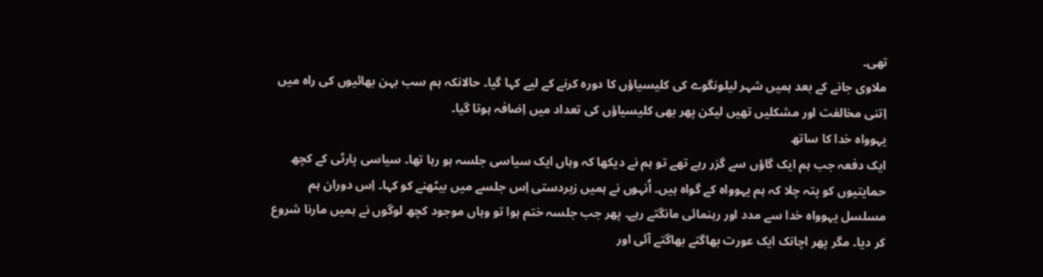تھی۔
ملاوی جانے کے بعد ہمیں شہر لیلونگوے کی کلیسیاؤں کا دورہ کرنے کے لیے کہا گیا۔ حالانکہ ہم سب بہن بھائیوں کی راہ میں اِتنی مخالفت اور مشکلیں تھیں لیکن پھر بھی کلیسیاؤں کی تعداد میں اِضافہ ہوتا گیا۔
یہوواہ خدا کا ساتھ
ایک دفعہ جب ہم ایک گاؤں سے گزر رہے تھے تو ہم نے دیکھا کہ وہاں ایک سیاسی جلسہ ہو رہا تھا۔ سیاسی پارٹی کے کچھ حمایتیوں کو پتہ چلا کہ ہم یہوواہ کے گواہ ہیں۔ اُنہوں نے ہمیں زبردستی اِس جلسے میں بیٹھنے کو کہا۔ اِس دوران ہم مسلسل یہوواہ خدا سے مدد اور رہنمائی مانگتے رہے۔ پھر جب جلسہ ختم ہوا تو وہاں موجود کچھ لوگوں نے ہمیں مارنا شروع کر دیا۔ مگر پھر اچانک ایک عورت بھاگتے بھاگتے آئی اور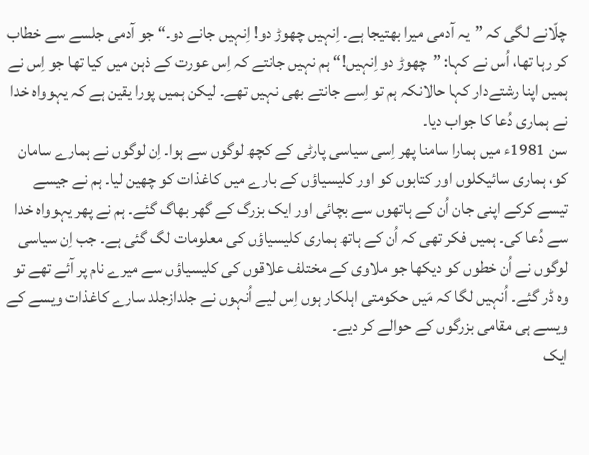چلّانے لگی کہ ”یہ آدمی میرا بھتیجا ہے۔ اِنہیں چھوڑ دو! اِنہیں جانے دو۔“ جو آدمی جلسے سے خطاب کر رہا تھا، اُس نے کہا: ”چھوڑ دو اِنہیں!“ ہم نہیں جانتے کہ اِس عورت کے ذہن میں کیا تھا جو اِس نے ہمیں اپنا رشتےدار کہا حالانکہ ہم تو اِسے جانتے بھی نہیں تھے۔ لیکن ہمیں پورا یقین ہے کہ یہوواہ خدا نے ہماری دُعا کا جواب دیا۔
سن 1981ء میں ہمارا سامنا پھر اِسی سیاسی پارٹی کے کچھ لوگوں سے ہوا۔ اِن لوگوں نے ہمارے سامان کو، ہماری سائیکلوں اور کتابوں کو اور کلیسیاؤں کے بارے میں کاغذات کو چھین لیا۔ ہم نے جیسے تیسے کرکے اپنی جان اُن کے ہاتھوں سے بچائی اور ایک بزرگ کے گھر بھاگ گئے۔ ہم نے پھر یہوواہ خدا سے دُعا کی۔ ہمیں فکر تھی کہ اُن کے ہاتھ ہماری کلیسیاؤں کی معلومات لگ گئی ہے۔ جب اِن سیاسی لوگوں نے اُن خطوں کو دیکھا جو ملاوی کے مختلف علاقوں کی کلیسیاؤں سے میرے نام پر آئے تھے تو وہ ڈر گئے۔ اُنہیں لگا کہ مَیں حکومتی اہلکار ہوں اِس لیے اُنہوں نے جلدازجلد سارے کاغذات ویسے کے ویسے ہی مقامی بزرگوں کے حوالے کر دیے۔
ایک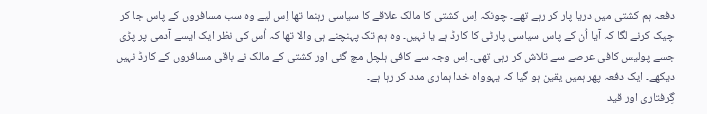دفعہ ہم کشتی میں دریا پار کر رہے تھے۔ چونکہ اِس کشتی کا مالک علاقے کا سیاسی رہنما تھا اِس لیے وہ سب مسافروں کے پاس جا کر چیک کرنے لگا کہ آیا اُن کے پاس سیاسی پارٹی کا کارڈ ہے یا نہیں۔ وہ ہم تک پہنچنے ہی والا تھا کہ اُس کی نظر ایک ایسے آدمی پر پڑی جسے پولیس کافی عرصے سے تلاش کر رہی تھی۔ اِس وجہ سے کافی ہلچل مچ گئی اور کشتی کے مالک نے باقی مسافروں کے کارڈ نہیں دیکھے۔ ایک دفعہ پھر ہمیں یقین ہو گیا کہ یہوواہ خدا ہماری مدد کر رہا ہے۔
گِرفتاری اور قید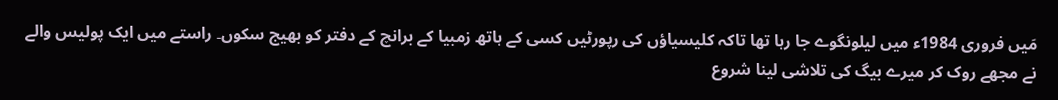مَیں فروری 1984ء میں لیلونگوے جا رہا تھا تاکہ کلیسیاؤں کی رپورٹیں کسی کے ہاتھ زمبیا کے برانچ کے دفتر کو بھیج سکوں۔ راستے میں ایک پولیس والے نے مجھے روک کر میرے بیگ کی تلاشی لینا شروع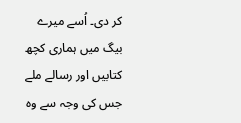کر دی۔ اُسے میرے بیگ میں ہماری کچھ کتابیں اور رسالے ملے جس کی وجہ سے وہ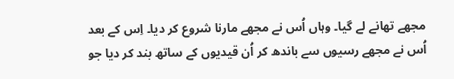مجھے تھانے لے گیا۔ وہاں اُس نے مجھے مارنا شروع کر دیا۔ اِس کے بعد اُس نے مجھے رسیوں سے باندھ کر اُن قیدیوں کے ساتھ بند کر دیا جو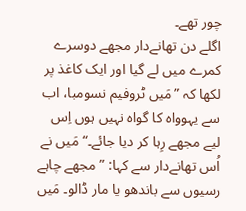چور تھے۔
اگلے دن تھانےدار مجھے دوسرے کمرے میں لے گیا اور ایک کاغذ پر لکھا کہ ”مَیں ٹروفیم نسومبا، اب سے یہوواہ کا گواہ نہیں ہوں اِس لیے مجھے رِہا کر دیا جائے۔“ مَیں نے اُس تھانےدار سے کہا: ”مجھے چاہے رسیوں سے باندھو یا مار ڈالو۔ مَیں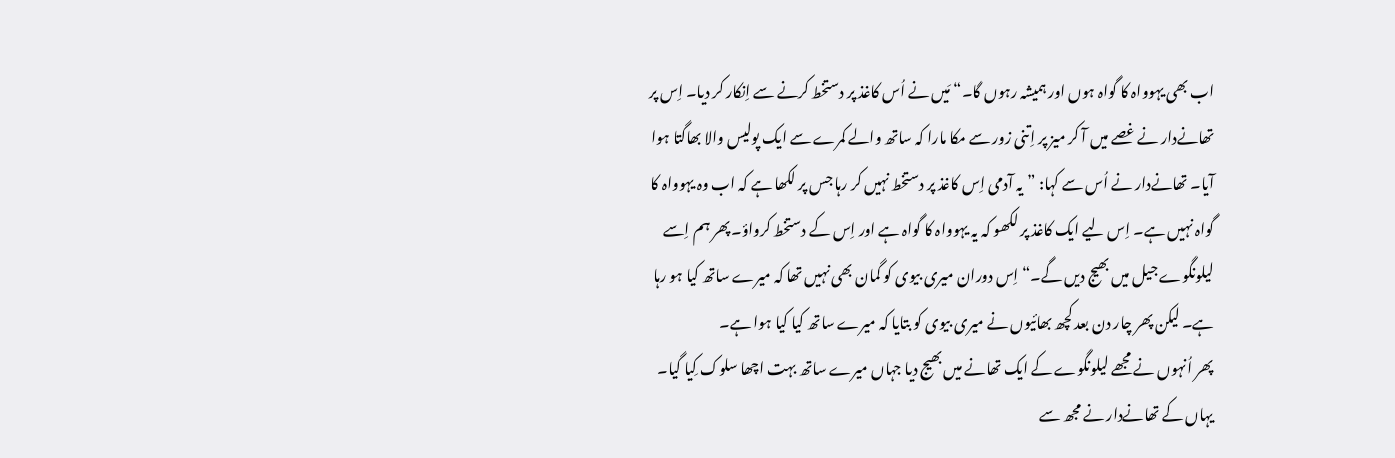اب بھی یہوواہ کا گواہ ہوں اور ہمیشہ رہوں گا۔“ مَیں نے اُس کاغذ پر دستخط کرنے سے اِنکار کر دیا۔ اِس پر تھانےدار نے غصے میں آ کر میز پر اِتنی زور سے مکا مارا کہ ساتھ والے کمرے سے ایک پولیس والا بھاگتا ہوا آیا۔ تھانےدار نے اُس سے کہا: ”یہ آدمی اِس کاغذ پر دستخط نہیں کر رہا جس پر لکھا ہے کہ اب وہ یہوواہ کا گواہ نہیں ہے۔ اِس لیے ایک کاغذ پر لکھو کہ یہ یہوواہ کا گواہ ہے اور اِس کے دستخط کرواؤ۔ پھر ہم اِسے لیلونگوے جیل میں بھیج دیں گے۔“ اِس دوران میری بیوی کو گمان بھی نہیں تھا کہ میرے ساتھ کیا ہو رہا ہے۔ لیکن پھر چار دن بعد کچھ بھائیوں نے میری بیوی کو بتایا کہ میرے ساتھ کیا کیا ہوا ہے۔
پھر اُنہوں نے مجھے لیلونگوے کے ایک تھانے میں بھیج دیا جہاں میرے ساتھ بہت اچھا سلوک کِیا گیا۔ یہاں کے تھانےدار نے مجھ سے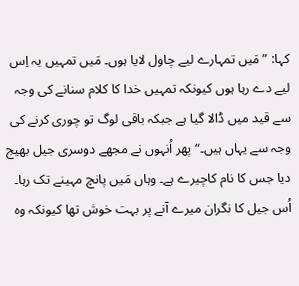کہا: ”مَیں تمہارے لیے چاول لایا ہوں۔ مَیں تمہیں یہ اِس لیے دے رہا ہوں کیونکہ تمہیں خدا کا کلام سنانے کی وجہ سے قید میں ڈالا گیا ہے جبکہ باقی لوگ تو چوری کرنے کی وجہ سے یہاں ہیں۔“ پھر اُنہوں نے مجھے دوسری جیل بھیج دیا جس کا نام کاچیرے ہے۔ وہاں مَیں پانچ مہینے تک رہا۔
اُس جیل کا نگران میرے آنے پر بہت خوش تھا کیونکہ وہ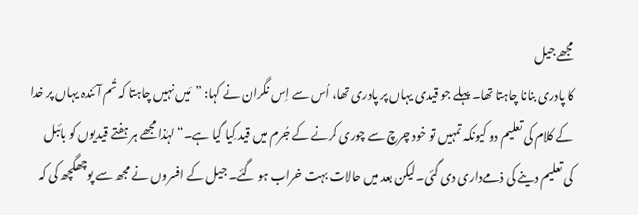مجھے جیل
کا پادری بنانا چاہتا تھا۔ پہلے جو قیدی یہاں پر پادری تھا، اُس سے اِس نگران نے کہا: ”مَیں نہیں چاہتا کہ تُم آئندہ یہاں پر خدا کے کلام کی تعلیم دو کیونکہ تمہیں تو خود چرچ سے چوری کرنے کے جُرم میں قید کِیا گیا ہے۔“ لہٰذا مجھے ہر ہفتے قیدیوں کو بائبل کی تعلیم دینے کی ذمےداری دی گئی۔لیکن بعد میں حالات بہت خراب ہو گئے۔ جیل کے افسروں نے مجھ سے پوچھگچھ کی کہ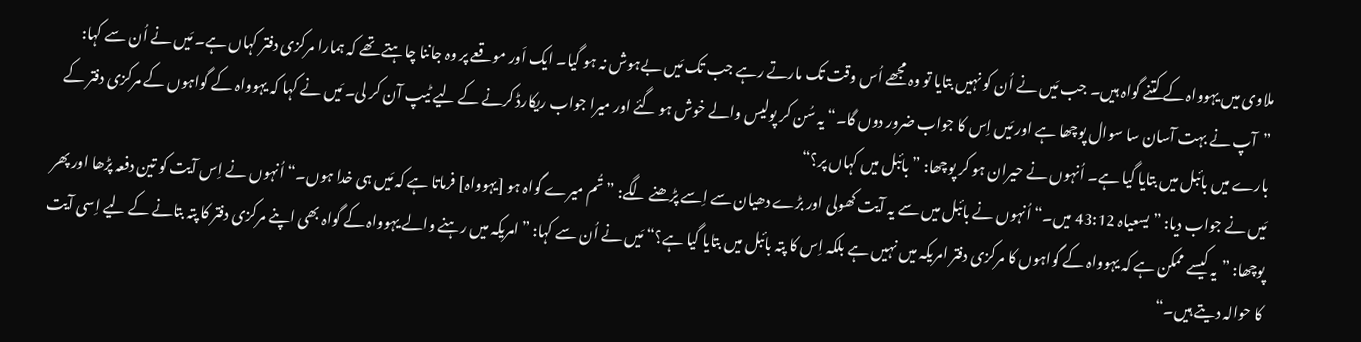ملاوی میں یہوواہ کے کتنے گواہ ہیں۔ جب مَیں نے اُن کو نہیں بتایا تو وہ مجھے اُس وقت تک مارتے رہے جب تک مَیں بےہوش نہ ہو گیا۔ ایک اَور موقعے پر وہ جاننا چاہتے تھے کہ ہمارا مرکزی دفتر کہاں ہے۔ مَیں نے اُن سے کہا: ”آپ نے بہت آسان سا سوال پوچھا ہے اور مَیں اِس کا جواب ضرور دوں گا۔“ یہ سُن کر پولیس والے خوش ہو گئے اور میرا جواب ریکارڈ کرنے کے لیے ٹیپ آن کر لی۔ مَیں نے کہا کہ یہوواہ کے گواہوں کے مرکزی دفتر کے بارے میں بائبل میں بتایا گیا ہے۔ اُنہوں نے حیران ہو کر پوچھا: ”بائبل میں کہاں پر؟“
مَیں نے جواب دیا: ”یسعیاہ 43:12 میں۔“ اُنہوں نے بائبل میں سے یہ آیت کھولی اور بڑے دھیان سے اِسے پڑھنے لگے: ”تُم میرے گواہ ہو [یہوواہ] فرماتا ہے کہ مَیں ہی خدا ہوں۔“ اُنہوں نے اِس آیت کو تین دفعہ پڑھا اور پھر پوچھا: ”یہ کیسے ممکن ہے کہ یہوواہ کے گواہوں کا مرکزی دفتر امریکہ میں نہیں ہے بلکہ اِس کا پتہ بائبل میں بتایا گیا ہے؟“ مَیں نے اُن سے کہا: ”امریکہ میں رہنے والے یہوواہ کے گواہ بھی اپنے مرکزی دفتر کا پتہ بتانے کے لیے اِسی آیت کا حوالہ دیتے ہیں۔“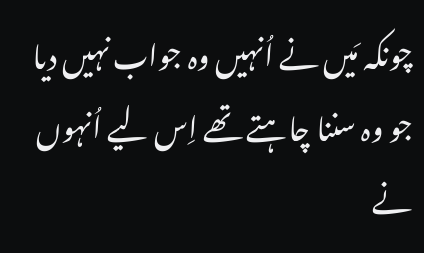چونکہ مَیں نے اُنہیں وہ جواب نہیں دیا جو وہ سننا چاہتے تھے اِس لیے اُنہوں نے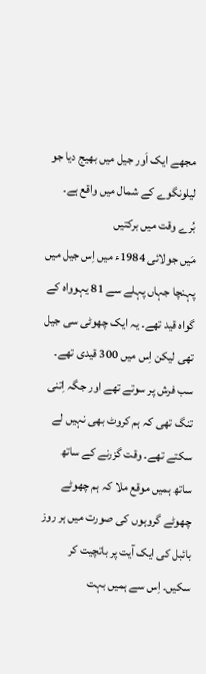مجھے ایک اَور جیل میں بھیج دیا جو لیلونگوے کے شمال میں واقع ہے۔
بُرے وقت میں برکتیں
مَیں جولائی 1984ء میں اِس جیل میں پہنچا جہاں پہلے سے 81 یہوواہ کے گواہ قید تھے۔ یہ ایک چھوٹی سی جیل تھی لیکن اِس میں 300 قیدی تھے۔ سب فرش پر سوتے تھے اور جگہ اِتنی تنگ تھی کہ ہم کروٹ بھی نہیں لے سکتے تھے۔ وقت گزرنے کے ساتھ ساتھ ہمیں موقع ملا کہ ہم چھوٹے چھوٹے گروہوں کی صورت میں ہر روز بائبل کی ایک آیت پر باتچیت کر سکیں۔ اِس سے ہمیں بہت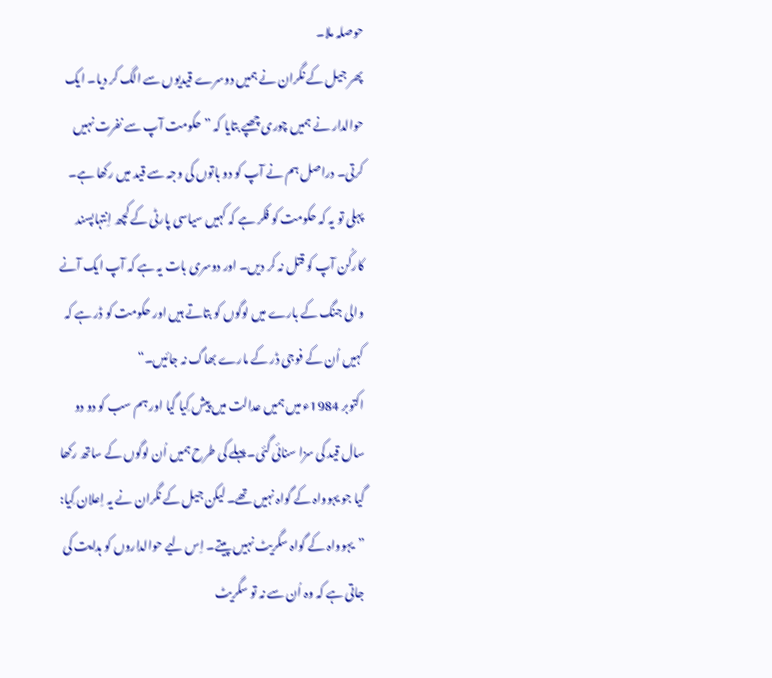حوصلہ ملا۔
پھر جیل کے نگران نے ہمیں دوسرے قیدیوں سے الگ کر دیا۔ ایک حوالدار نے ہمیں چوری چھپے بتایا کہ ”حکومت آپ سے نفرت نہیں کرتی۔ دراصل ہم نے آپ کو دو باتوں کی وجہ سے قید میں رکھا ہے۔ پہلی تو یہ کہ حکومت کو فکر ہے کہ کہیں سیاسی پارٹی کے کچھ اِنتہاپسند کارکُن آپ کو قتل نہ کر دیں۔ اور دوسری بات یہ ہے کہ آپ ایک آنے والی جنگ کے بارے میں لوگوں کو بتاتے ہیں اور حکومت کو ڈر ہے کہ کہیں اُن کے فوجی ڈر کے مارے بھاگ نہ جائیں۔“
اکتوبر 1984ء میں ہمیں عدالت میں پیش کِیا گیا اور ہم سب کو دو دو سال قید کی سزا سنائی گئی۔ پہلے کی طرح ہمیں اُن لوگوں کے ساتھ رکھا گیا جو یہوواہ کے گواہ نہیں تھے۔ لیکن جیل کے نگران نے یہ اِعلان کِیا: ”یہوواہ کے گواہ سگریٹ نہیں پیتے۔ اِس لیے حوالداروں کو ہدایت کی جاتی ہے کہ وہ اُن سے نہ تو سگریٹ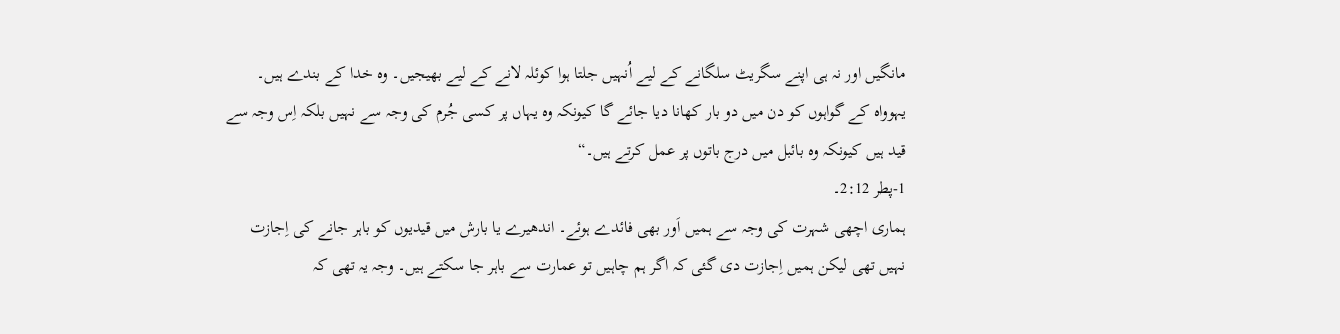مانگیں اور نہ ہی اپنے سگریٹ سلگانے کے لیے اُنہیں جلتا ہوا کوئلہ لانے کے لیے بھیجیں۔ وہ خدا کے بندے ہیں۔ یہوواہ کے گواہوں کو دن میں دو بار کھانا دیا جائے گا کیونکہ وہ یہاں پر کسی جُرم کی وجہ سے نہیں بلکہ اِس وجہ سے قید ہیں کیونکہ وہ بائبل میں درج باتوں پر عمل کرتے ہیں۔“
1-پطر 2:12۔
ہماری اچھی شہرت کی وجہ سے ہمیں اَور بھی فائدے ہوئے۔ اندھیرے یا بارش میں قیدیوں کو باہر جانے کی اِجازت نہیں تھی لیکن ہمیں اِجازت دی گئی کہ اگر ہم چاہیں تو عمارت سے باہر جا سکتے ہیں۔ وجہ یہ تھی کہ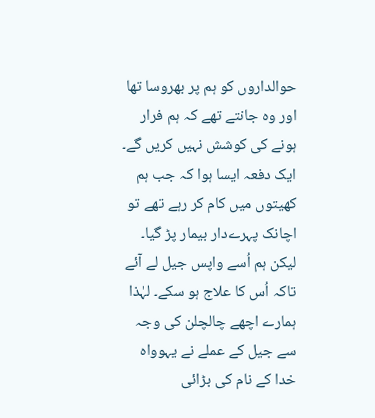حوالداروں کو ہم پر بھروسا تھا اور وہ جانتے تھے کہ ہم فرار ہونے کی کوشش نہیں کریں گے۔ ایک دفعہ ایسا ہوا کہ جب ہم کھیتوں میں کام کر رہے تھے تو اچانک پہرےدار بیمار پڑ گیا۔ لیکن ہم اُسے واپس جیل لے آئے تاکہ اُس کا علاج ہو سکے۔ لہٰذا ہمارے اچھے چالچلن کی وجہ سے جیل کے عملے نے یہوواہ خدا کے نام کی بڑائی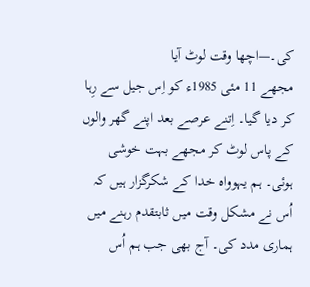کی۔—اچھا وقت لوٹ آیا
مجھے 11 مئی 1985ء کو اِس جیل سے رِہا کر دیا گیا۔ اِتنے عرصے بعد اپنے گھر والوں کے پاس لوٹ کر مجھے بہت خوشی ہوئی۔ ہم یہوواہ خدا کے شکرگزار ہیں کہ اُس نے مشکل وقت میں ثابتقدم رہنے میں ہماری مدد کی۔ آج بھی جب ہم اُس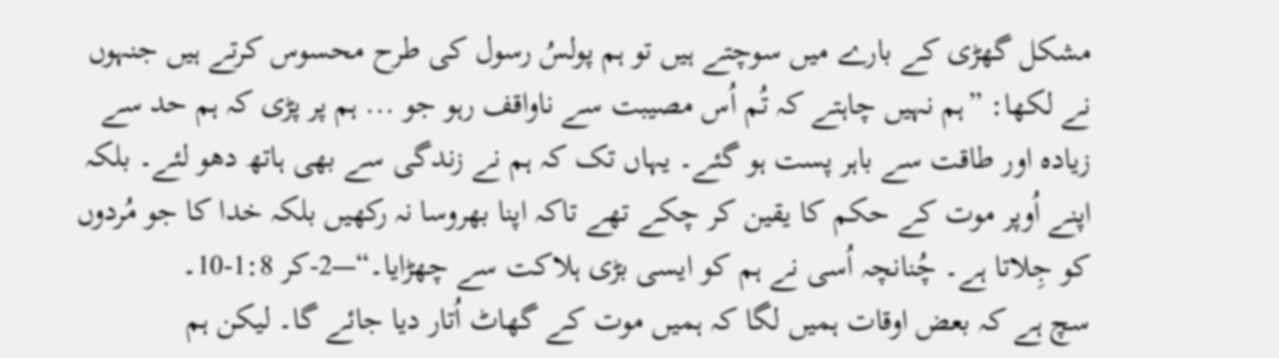مشکل گھڑی کے بارے میں سوچتے ہیں تو ہم پولسُ رسول کی طرح محسوس کرتے ہیں جنہوں نے لکھا: ”ہم نہیں چاہتے کہ تُم اُس مصیبت سے ناواقف رہو جو ... ہم پر پڑی کہ ہم حد سے زیادہ اور طاقت سے باہر پست ہو گئے۔ یہاں تک کہ ہم نے زندگی سے بھی ہاتھ دھو لئے۔ بلکہ اپنے اُوپر موت کے حکم کا یقین کر چکے تھے تاکہ اپنا بھروسا نہ رکھیں بلکہ خدا کا جو مُردوں کو جِلاتا ہے۔ چُنانچہ اُسی نے ہم کو ایسی بڑی ہلاکت سے چھڑایا۔“—2-کر 1:8-10۔
سچ ہے کہ بعض اوقات ہمیں لگا کہ ہمیں موت کے گھاٹ اُتار دیا جائے گا۔ لیکن ہم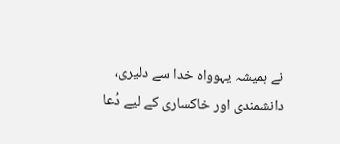نے ہمیشہ یہوواہ خدا سے دلیری، دانشمندی اور خاکساری کے لیے دُعا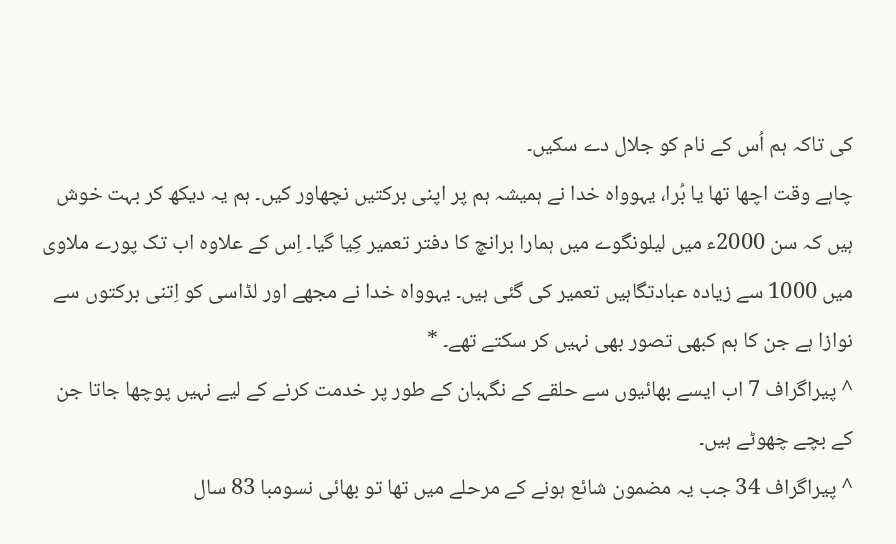کی تاکہ ہم اُس کے نام کو جلال دے سکیں۔
چاہے وقت اچھا تھا یا بُرا، یہوواہ خدا نے ہمیشہ ہم پر اپنی برکتیں نچھاور کیں۔ ہم یہ دیکھ کر بہت خوش ہیں کہ سن 2000ء میں لیلونگوے میں ہمارا برانچ کا دفتر تعمیر کِیا گیا۔ اِس کے علاوہ اب تک پورے ملاوی میں 1000 سے زیادہ عبادتگاہیں تعمیر کی گئی ہیں۔ یہوواہ خدا نے مجھے اور لڈاسی کو اِتنی برکتوں سے نوازا ہے جن کا ہم کبھی تصور بھی نہیں کر سکتے تھے۔ *
^ پیراگراف 7 اب ایسے بھائیوں سے حلقے کے نگہبان کے طور پر خدمت کرنے کے لیے نہیں پوچھا جاتا جن کے بچے چھوٹے ہیں۔
^ پیراگراف 34 جب یہ مضمون شائع ہونے کے مرحلے میں تھا تو بھائی نسومبا 83 سال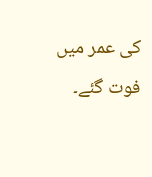کی عمر میں فوت گئے۔